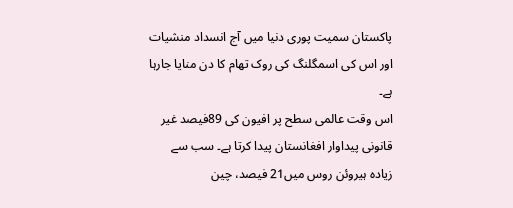پاکستان سمیت پوری دنیا میں آج انسداد منشیات اور اس کی اسمگلنگ کی روک تھام کا دن منایا جارہا ہے۔
اس وقت عالمی سطح پر افیون کی 89فیصد غیر قانونی پیداوار افغانستان پیدا کرتا ہے۔ سب سے زیادہ ہیروئن روس میں21 فیصد، چین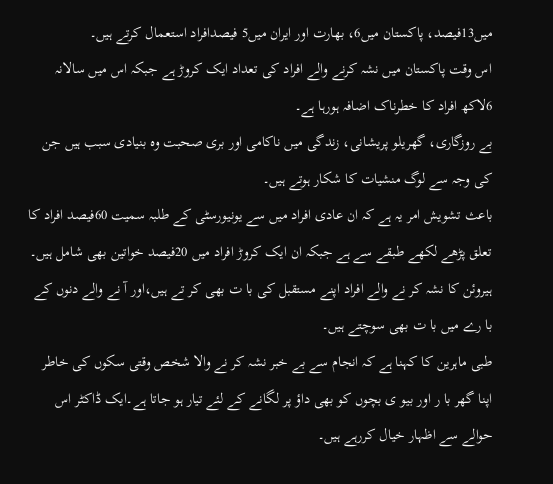میں13فیصد، پاکستان میں6، بھارت اور ایران میں5 فیصدافراد استعمال کرتے ہیں۔
اس وقت پاکستان میں نشہ کرنے والے افراد کی تعداد ایک کروڑ ہے جبکہ اس میں سالانہ 6لاکھ افراد کا خطرناک اضافہ ہورہا ہے۔
بے روزگاری، گھریلو پریشانی، زندگی میں ناکامی اور بری صحبت وہ بنیادی سبب ہیں جن کی وجہ سے لوگ منشیات کا شکار ہوتے ہیں۔
باعث تشویش امر یہ ہے کہ ان عادی افراد میں سے یونیورسٹی کے طلبہ سمیت 60فیصد افراد کا تعلق پڑھے لکھے طبقے سے ہے جبکہ ان ایک کروڑ افراد میں 20فیصد خواتین بھی شامل ہیں۔
ہیروئن کا نشہ کر نے والے افراد اپنے مستقبل کی با ت بھی کر تے ہیں،اور آ نے والے دنوں کے با رے میں با ت بھی سوچتے ہیں۔
طبی ماہرین کا کہنا ہے کہ انجام سے بے خبر نشہ کر نے والا شخص وقتی سکوں کی خاطر اپنا گھر با ر اور بیو ی بچوں کو بھی داؤ پر لگانے کے لئے تیار ہو جاتا ہے۔ایک ڈاکٹر اس حوالے سے اظہار خیال کررہے ہیں۔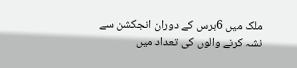ملک میں 6برس کے دوران انجکشن سے نشہ کرنے والوں کی تعداد میں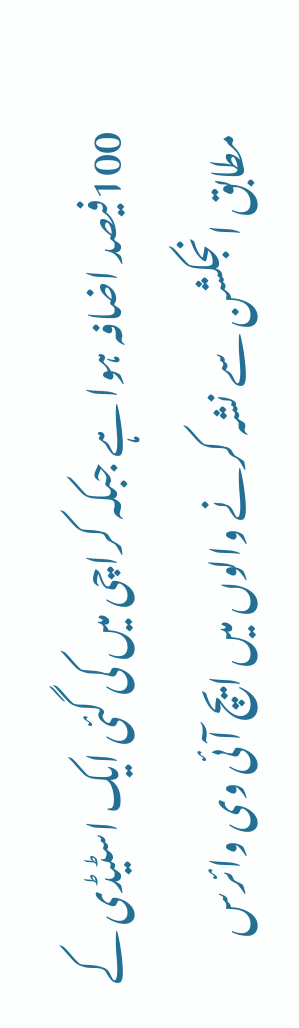100فیصد اضافہ ہوا ہے جبکہ کراچی میں کی گئی ایک اسٹیڈی کے مطابق انجکشن سے نشہ کرنے والوں میں ایچ آئی وی وائرس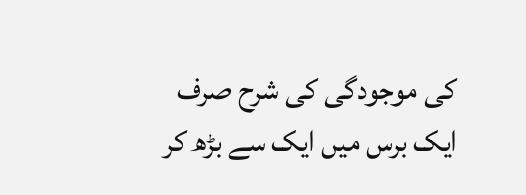کی موجودگی کی شرح صرف ایک برس میں ایک سے بڑھ کر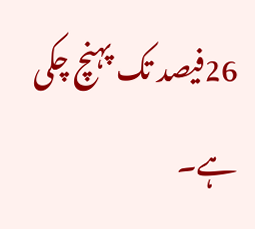26فیصد تک پہنچ چکی ہے۔